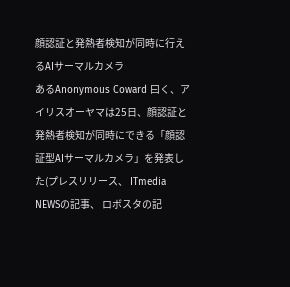顔認証と発熱者検知が同時に行えるAIサーマルカメラ
あるAnonymous Coward 曰く、アイリスオーヤマは25日、顔認証と発熱者検知が同時にできる「顔認証型AIサーマルカメラ」を発表した(プレスリリース、 ITmedia NEWSの記事、 ロボスタの記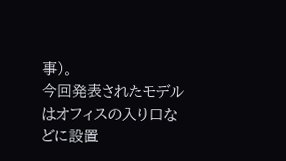事)。
今回発表されたモデルはオフィスの入り口などに設置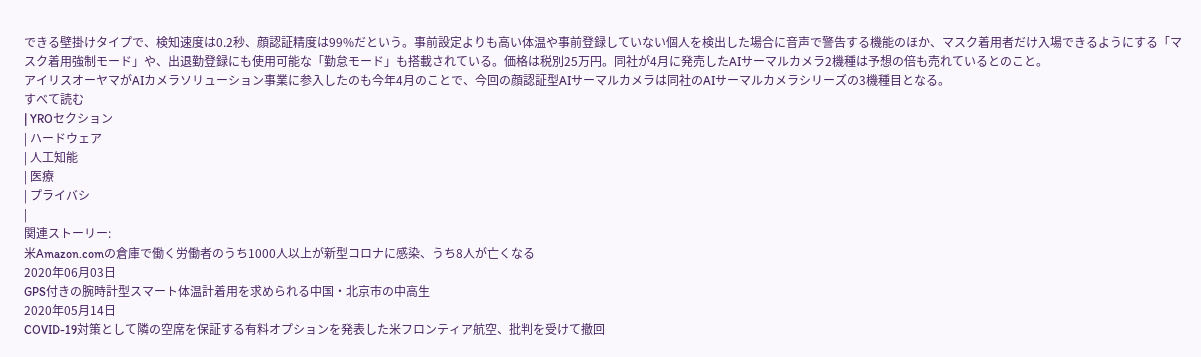できる壁掛けタイプで、検知速度は0.2秒、顔認証精度は99%だという。事前設定よりも高い体温や事前登録していない個人を検出した場合に音声で警告する機能のほか、マスク着用者だけ入場できるようにする「マスク着用強制モード」や、出退勤登録にも使用可能な「勤怠モード」も搭載されている。価格は税別25万円。同社が4月に発売したAIサーマルカメラ2機種は予想の倍も売れているとのこと。
アイリスオーヤマがAIカメラソリューション事業に参入したのも今年4月のことで、今回の顔認証型AIサーマルカメラは同社のAIサーマルカメラシリーズの3機種目となる。
すべて読む
| YROセクション
| ハードウェア
| 人工知能
| 医療
| プライバシ
|
関連ストーリー:
米Amazon.comの倉庫で働く労働者のうち1000人以上が新型コロナに感染、うち8人が亡くなる
2020年06月03日
GPS付きの腕時計型スマート体温計着用を求められる中国・北京市の中高生
2020年05月14日
COVID-19対策として隣の空席を保証する有料オプションを発表した米フロンティア航空、批判を受けて撤回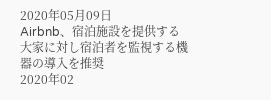2020年05月09日
Airbnb、宿泊施設を提供する大家に対し宿泊者を監視する機器の導入を推奨
2020年02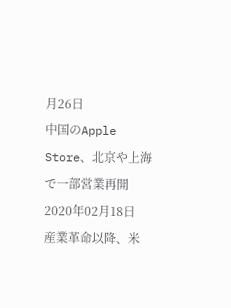月26日
中国のApple Store、北京や上海で一部営業再開
2020年02月18日
産業革命以降、米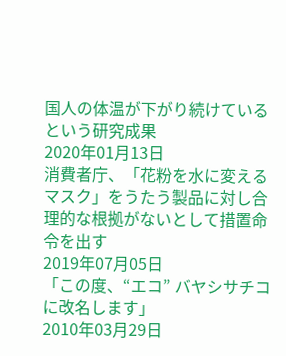国人の体温が下がり続けているという研究成果
2020年01月13日
消費者庁、「花粉を水に変えるマスク」をうたう製品に対し合理的な根拠がないとして措置命令を出す
2019年07月05日
「この度、“エコ” バヤシサチコに改名します」
2010年03月29日